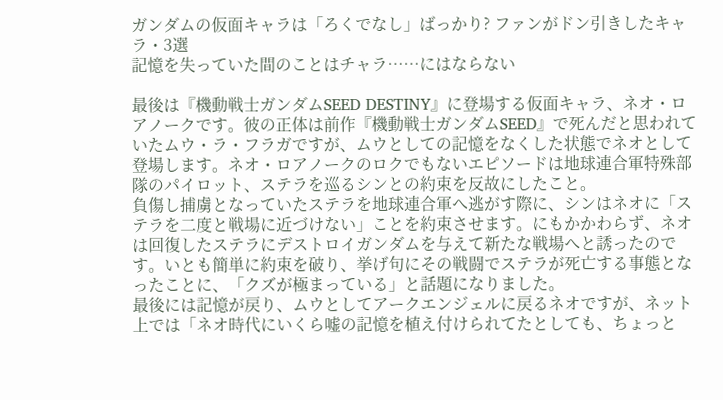ガンダムの仮面キャラは「ろくでなし」ばっかり? ファンがドン引きしたキャラ・3選
記憶を失っていた間のことはチャラ……にはならない

最後は『機動戦士ガンダムSEED DESTINY』に登場する仮面キャラ、ネオ・ロアノークです。彼の正体は前作『機動戦士ガンダムSEED』で死んだと思われていたムウ・ラ・フラガですが、ムウとしての記憶をなくした状態でネオとして登場します。ネオ・ロアノークのロクでもないエピソードは地球連合軍特殊部隊のパイロット、ステラを巡るシンとの約束を反故にしたこと。
負傷し捕虜となっていたステラを地球連合軍へ逃がす際に、シンはネオに「ステラを二度と戦場に近づけない」ことを約束させます。にもかかわらず、ネオは回復したステラにデストロイガンダムを与えて新たな戦場へと誘ったのです。いとも簡単に約束を破り、挙げ句にその戦闘でステラが死亡する事態となったことに、「クズが極まっている」と話題になりました。
最後には記憶が戻り、ムウとしてアークエンジェルに戻るネオですが、ネット上では「ネオ時代にいくら嘘の記憶を植え付けられてたとしても、ちょっと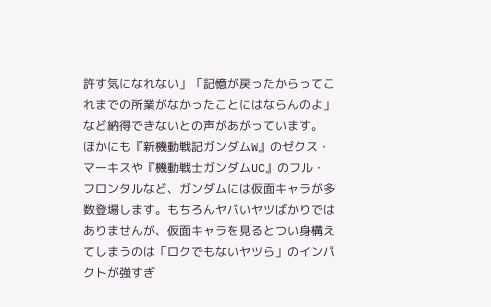許す気になれない」「記憶が戻ったからってこれまでの所業がなかったことにはならんのよ」など納得できないとの声があがっています。
ほかにも『新機動戦記ガンダムW』のゼクス・マーキスや『機動戦士ガンダムUC』のフル・フロンタルなど、ガンダムには仮面キャラが多数登場します。もちろんヤバいヤツばかりではありませんが、仮面キャラを見るとつい身構えてしまうのは「ロクでもないヤツら」のインパクトが強すぎ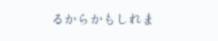るからかもしれま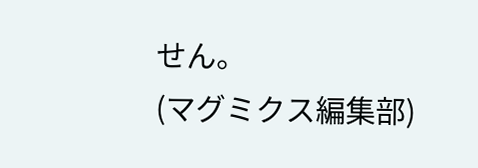せん。
(マグミクス編集部)